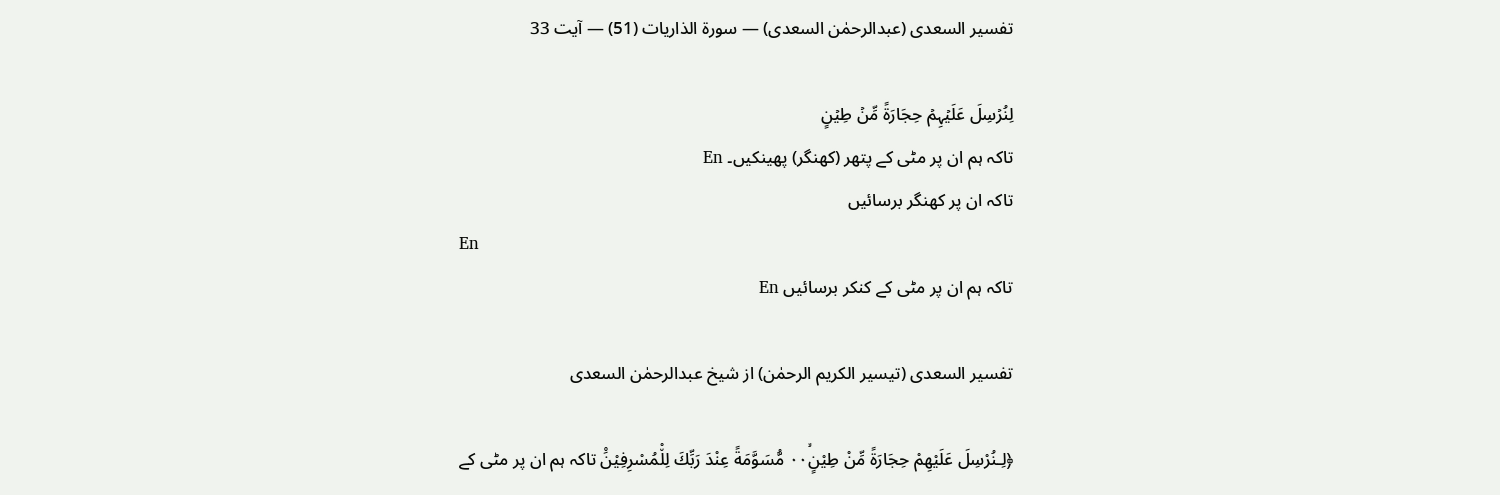تفسیر السعدی (عبدالرحمٰن السعدی) — سورۃ الذاريات (51) — آیت 33

لِنُرۡسِلَ عَلَیۡہِمۡ حِجَارَۃً مِّنۡ طِیۡنٍ
تاکہ ہم ان پر مٹی کے پتھر (کھنگر) پھینکیں۔ En
تاکہ ان پر کھنگر برسائیں
En
تاکہ ہم ان پر مٹی کے کنکر برسائیں En

تفسیر السعدی (تیسیر الکریم الرحمٰن) از شیخ عبدالرحمٰن السعدی

﴿لِـنُرْسِلَ عَلَیْهِمْ حِجَارَةً مِّنْ طِیْنٍۙ۰۰ مُّسَوَّمَةً عِنْدَ رَبِّكَ لِلْ٘مُسْرِفِیْنَ۠ تاکہ ہم ان پر مٹی کے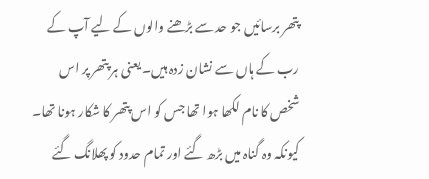پتھر برسائیں جو حد سے بڑھنے والوں کے لیے آپ کے رب کے ہاں سے نشان زدہ ہیں۔ یعنی ہر پتھر پر اس شخص کا نام لکھا ہوا تھا جس کو اس پتھر کا شکار ہونا تھا۔ کیونکہ وہ گناہ میں بڑھ گئے اور تمام حدود کو پھلانگ گئے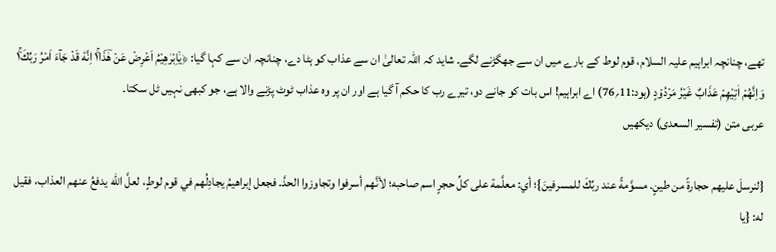تھے، چنانچہ ابراہیم علیہ السلام، قوم لوط کے بارے میں ان سے جھگڑنے لگے۔ شاید کہ اللہ تعالیٰ ان سے عذاب کو ہٹا دے، چنانچہ ان سے کہا گیا: ﴿یٰۤاِبْرٰهِیْمُ اَعْرِضْ عَنْ هٰؔذَا١ۚ اِنَّهٗ قَدْ جَآءَ اَمْرُ رَبِّكَ١ۚ وَاِنَّهُمْ اٰتِیْهِمْ عَذَابٌ غَیْرُ مَرْدُوْدٍ (ہود:11؍76) اے ابراہیم! اس بات کو جانے دو، تیرے رب کا حکم آ گیا ہے اور ان پر وہ عذاب ٹوٹ پڑنے والا ہے، جو کبھی نہیں ٹل سکتا۔
عربی متن (تفسیر السعدی) دیکھیں

{لنرسلَ عليهم حجارةً من طينٍ. مسوَّمةً عند ربِّكَ للمسرفينَ}؛ أي: معلَّمة على كلِّ حجرٍ اسم صاحبه؛ لأنَّهم أسرفوا وتجاوزوا الحدَّ. فجعل إبراهيمُ يجادِلُهم في قوم لوطٍ، لعلَّ الله يدفعُ عنهم العذاب، فقيل له: {يا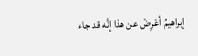إبراهيمُ أعْرِضْ عن هذا إنَّه قد جاء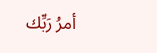أمرُ رَبِّك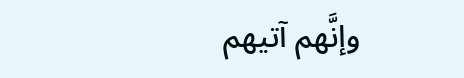وإنَّهم آتيهم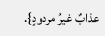عذابٌ غيرُ مردودٍ}.